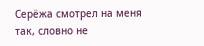Серёжа смотрел на меня так, словно не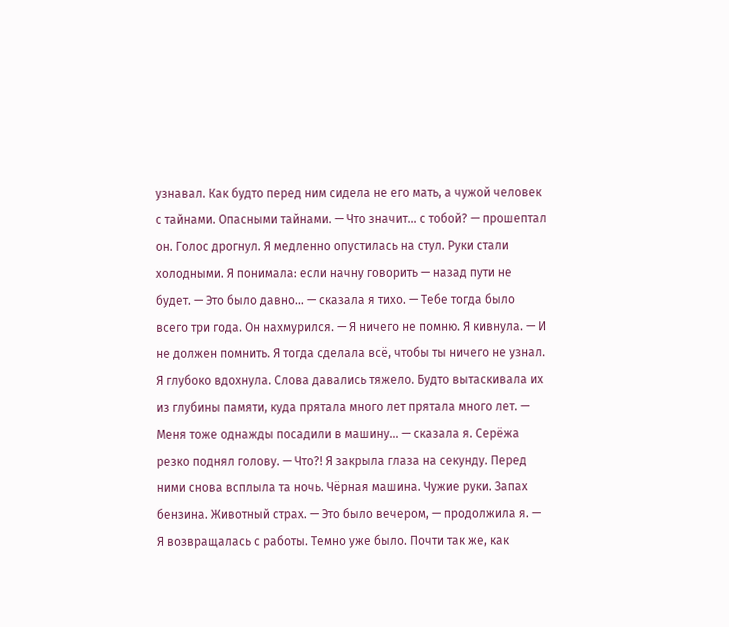узнавал. Как будто перед ним сидела не его мать, а чужой человек с тайнами. Опасными тайнами. — Что значит… с тобой? — прошептал он. Голос дрогнул. Я медленно опустилась на стул. Руки стали холодными. Я понимала: если начну говорить — назад пути не будет. — Это было давно… — сказала я тихо. — Тебе тогда было всего три года. Он нахмурился. — Я ничего не помню. Я кивнула. — И не должен помнить. Я тогда сделала всё, чтобы ты ничего не узнал. Я глубоко вдохнула. Слова давались тяжело. Будто вытаскивала их из глубины памяти, куда прятала много лет прятала много лет. — Меня тоже однажды посадили в машину… — сказала я. Серёжа резко поднял голову. — Что?! Я закрыла глаза на секунду. Перед ними снова всплыла та ночь. Чёрная машина. Чужие руки. Запах бензина. Животный страх. — Это было вечером, — продолжила я. — Я возвращалась с работы. Темно уже было. Почти так же, как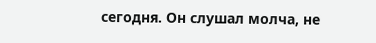сегодня. Он слушал молча, не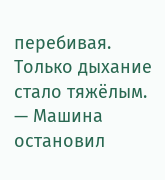перебивая. Только дыхание стало тяжёлым. — Машина остановил